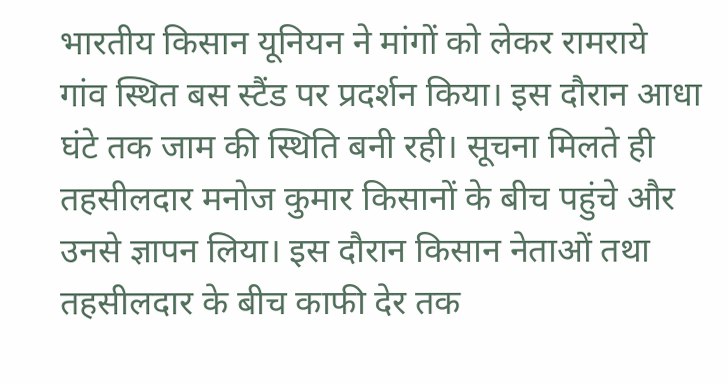भारतीय किसान यूनियन ने मांगों को लेकर रामराये गांव स्थित बस स्टैंड पर प्रदर्शन किया। इस दौरान आधा घंटे तक जाम की स्थिति बनी रही। सूचना मिलते ही तहसीलदार मनोज कुमार किसानों के बीच पहुंचे और उनसे ज्ञापन लिया। इस दौरान किसान नेताओं तथा तहसीलदार के बीच काफी देर तक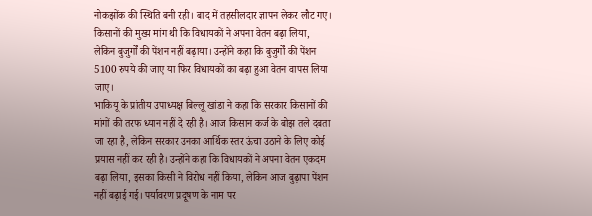नोकझोंक की स्थिति बनी रही। बाद में तहसीलदार ज्ञापन लेकर लौट गए। किसानों की मुख्य मांग थी कि विधायकों ने अपना वेतन बढ़ा लिया, लेकिन बुजुर्गों की पेंशन नहीं बढ़ाया। उन्होंने कहा कि बुजुर्गों की पेंशन 5100 रुपये की जाए या फिर विधायकों का बढ़ा हुआ वेतन वापस लिया जाए।
भाकियू के प्रांतीय उपाध्यक्ष बिल्लू खांडा ने कहा कि सरकार किसानों की मांगों की तरफ ध्यान नहीं दे रही है। आज किसान कर्ज के बोझ तले दबता जा रहा है, लेकिन सरकार उनका आर्थिक स्तर ऊंचा उठाने के लिए कोई प्रयास नहीं कर रही है। उन्होंने कहा कि विधायकों ने अपना वेतन एकदम बढ़ा लिया, इसका किसी ने विरोध नहीं किया, लेकिन आज बुढ़ापा पेंशन नहीं बढ़ाई गई। पर्यावरण प्रदूषण के नाम पर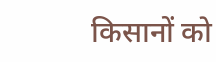किसानों को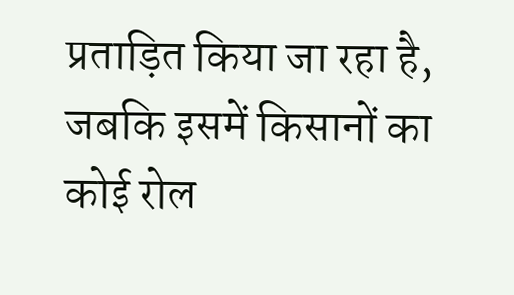प्रताड़ित किया जा रहा है, जबकि इसमें किसानों का कोई रोल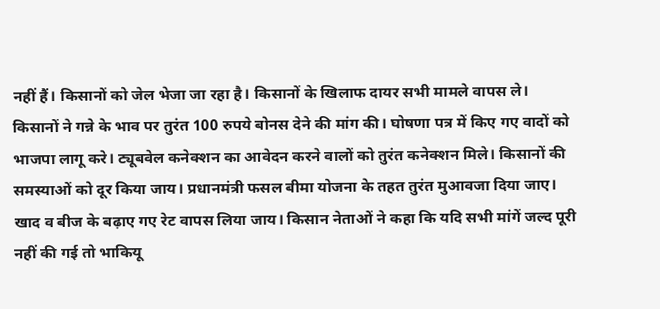नहीं हैं। किसानों को जेल भेजा जा रहा है। किसानों के खिलाफ दायर सभी मामले वापस ले।
किसानों ने गन्ने के भाव पर तुरंत 100 रुपये बोनस देने की मांग की। घोषणा पत्र में किए गए वादों को भाजपा लागू करे। ट्यूबवेल कनेक्शन का आवेदन करने वालों को तुरंत कनेक्शन मिले। किसानों की समस्याओं को दूर किया जाय। प्रधानमंत्री फसल बीमा योजना के तहत तुरंत मुआवजा दिया जाए। खाद व बीज के बढ़ाए गए रेट वापस लिया जाय। किसान नेताओं ने कहा कि यदि सभी मांगें जल्द पूरी नहीं की गई तो भाकियू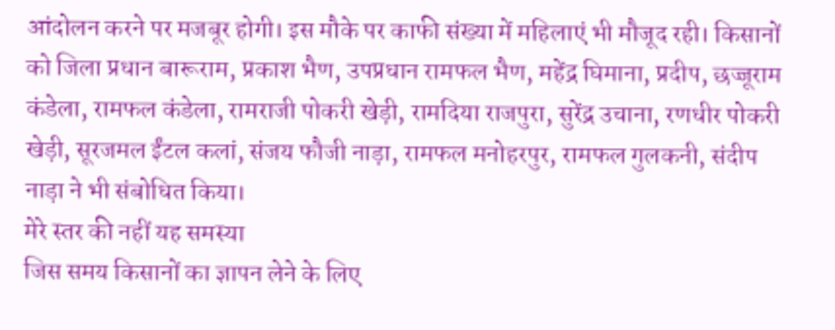आंदोलन करने पर मजबूर होगी। इस मौके पर काफी संख्या में महिलाएं भी मौजूद रही। किसानों को जिला प्रधान बारूराम, प्रकाश भैण, उपप्रधान रामफल भैण, महेंद्र घिमाना, प्रदीप, छज्जूराम कंडेला, रामफल कंडेला, रामराजी पोकरी खेड़ी, रामदिया राजपुरा, सुरेंद्र उचाना, रणधीर पोकरी खेड़ी, सूरजमल ईंटल कलां, संजय फौजी नाड़ा, रामफल मनोहरपुर, रामफल गुलकनी, संदीप नाड़ा ने भी संबोधित किया।
मेरे स्तर की नहीं यह समस्या
जिस समय किसानों का ज्ञापन लेने के लिए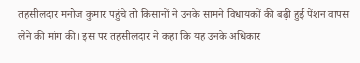तहसीलदार मनोज कुमार पहुंचे तो किसानों ने उनके सामने विधायकों की बढ़ी हुई पेंशन वापस लेने की मांग की। इस पर तहसीलदार ने कहा कि यह उनके अधिकार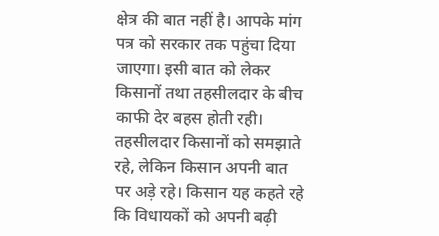क्षेत्र की बात नहीं है। आपके मांग पत्र को सरकार तक पहुंचा दिया जाएगा। इसी बात को लेकर किसानों तथा तहसीलदार के बीच काफी देर बहस होती रही। तहसीलदार किसानों को समझाते रहे, लेकिन किसान अपनी बात पर अड़े रहे। किसान यह कहते रहे कि विधायकों को अपनी बढ़ी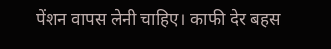पेंशन वापस लेनी चाहिए। काफी देर बहस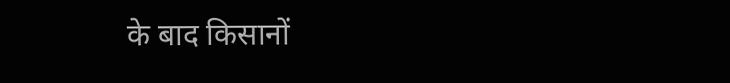के बाद किसानों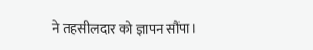ने तहसीलदार को ज्ञापन सौंपा।